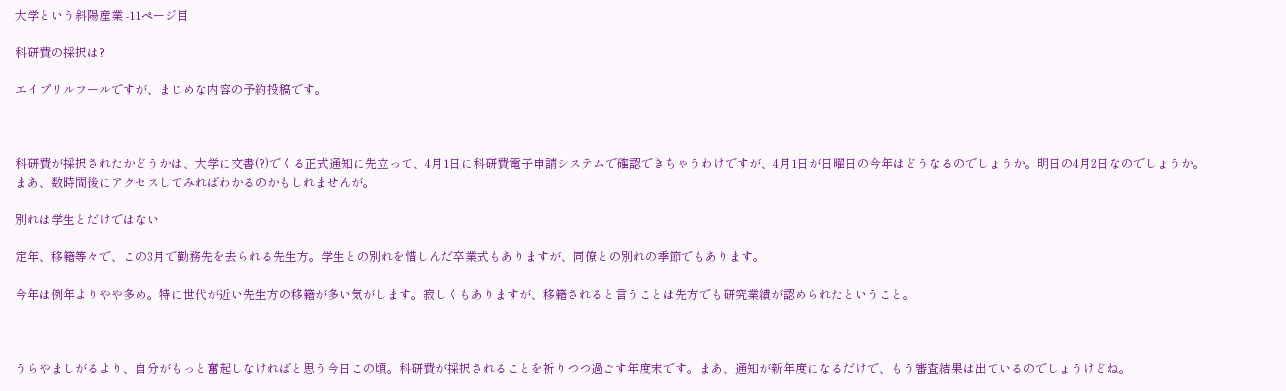大学という斜陽産業 -11ページ目

科研費の採択は?

エイプリルフールですが、まじめな内容の予約投稿です。



科研費が採択されたかどうかは、大学に文書(?)でくる正式通知に先立って、4月1日に科研費電子申請システムで確認できちゃうわけですが、4月1日が日曜日の今年はどうなるのでしょうか。明日の4月2日なのでしょうか。まあ、数時間後にアクセスしてみればわかるのかもしれませんが。

別れは学生とだけではない

定年、移籍等々で、この3月で勤務先を去られる先生方。学生との別れを惜しんだ卒業式もありますが、同僚との別れの季節でもあります。

今年は例年よりやや多め。特に世代が近い先生方の移籍が多い気がします。寂しくもありますが、移籍されると言うことは先方でも研究業績が認められたということ。



うらやましがるより、自分がもっと奮起しなければと思う今日この頃。科研費が採択されることを祈りつつ過ごす年度末です。まあ、通知が新年度になるだけで、もう審査結果は出ているのでしょうけどね。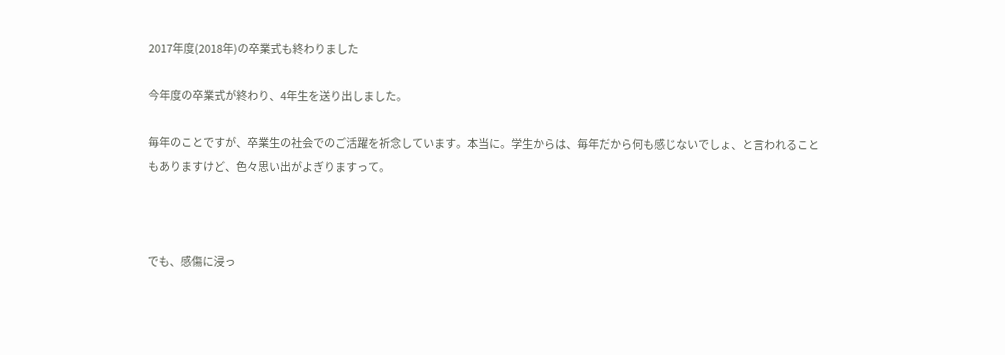2017年度(2018年)の卒業式も終わりました

今年度の卒業式が終わり、4年生を送り出しました。

毎年のことですが、卒業生の社会でのご活躍を祈念しています。本当に。学生からは、毎年だから何も感じないでしょ、と言われることもありますけど、色々思い出がよぎりますって。



でも、感傷に浸っ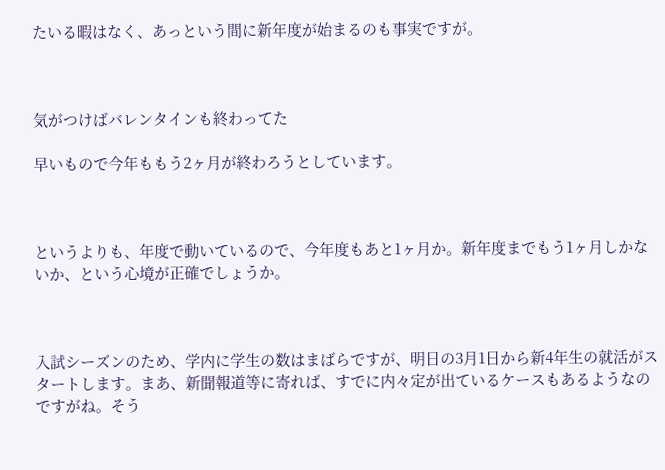たいる暇はなく、あっという間に新年度が始まるのも事実ですが。



気がつけばバレンタインも終わってた

早いもので今年ももう2ヶ月が終わろうとしています。



というよりも、年度で動いているので、今年度もあと1ヶ月か。新年度までもう1ヶ月しかないか、という心境が正確でしょうか。



入試シーズンのため、学内に学生の数はまばらですが、明日の3月1日から新4年生の就活がスタートします。まあ、新聞報道等に寄れば、すでに内々定が出ているケースもあるようなのですがね。そう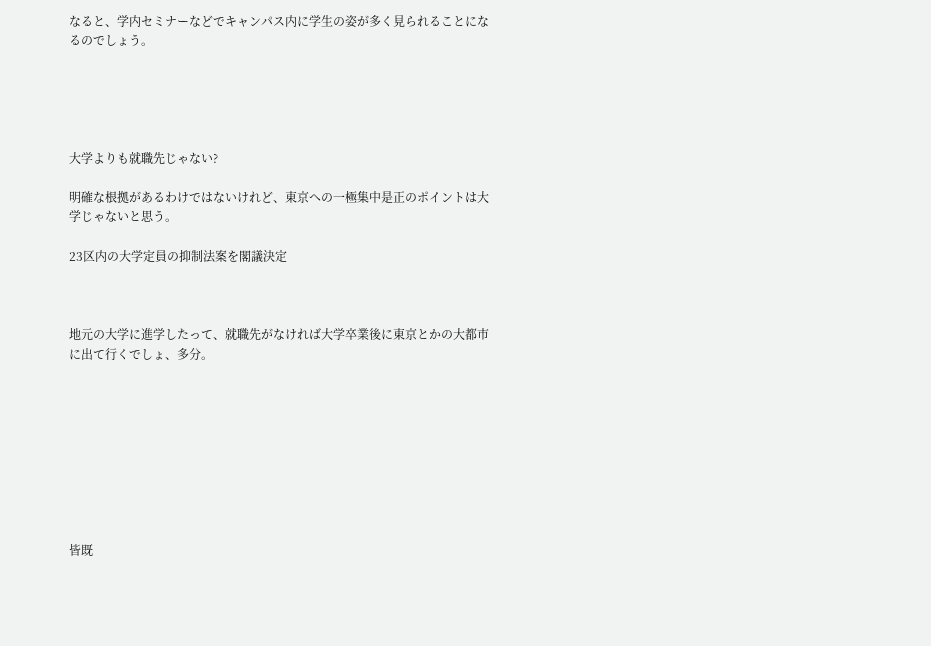なると、学内セミナーなどでキャンパス内に学生の姿が多く見られることになるのでしょう。





大学よりも就職先じゃない?

明確な根拠があるわけではないけれど、東京への一極集中是正のポイントは大学じゃないと思う。

23区内の大学定員の抑制法案を閣議決定



地元の大学に進学したって、就職先がなければ大学卒業後に東京とかの大都市に出て行くでしょ、多分。









皆既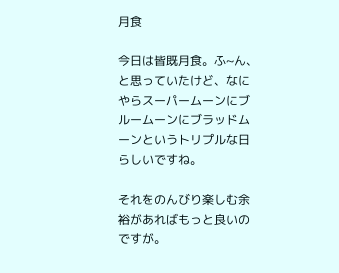月食

今日は皆既月食。ふ~ん、と思っていたけど、なにやらスーパームーンにブルームーンにブラッドムーンというトリプルな日らしいですね。

それをのんびり楽しむ余裕があればもっと良いのですが。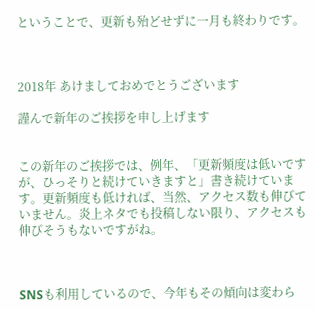ということで、更新も殆どせずに一月も終わりです。



2018年 あけましておめでとうございます

謹んで新年のご挨拶を申し上げます


この新年のご挨拶では、例年、「更新頻度は低いですが、ひっそりと続けていきますと」書き続けています。更新頻度も低ければ、当然、アクセス数も伸びていません。炎上ネタでも投稿しない限り、アクセスも伸びそうもないですがね。



SNSも利用しているので、今年もその傾向は変わら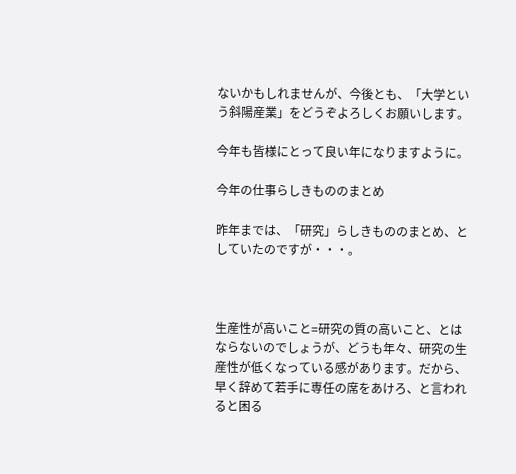ないかもしれませんが、今後とも、「大学という斜陽産業」をどうぞよろしくお願いします。

今年も皆様にとって良い年になりますように。

今年の仕事らしきもののまとめ

昨年までは、「研究」らしきもののまとめ、としていたのですが・・・。



生産性が高いこと=研究の質の高いこと、とはならないのでしょうが、どうも年々、研究の生産性が低くなっている感があります。だから、早く辞めて若手に専任の席をあけろ、と言われると困る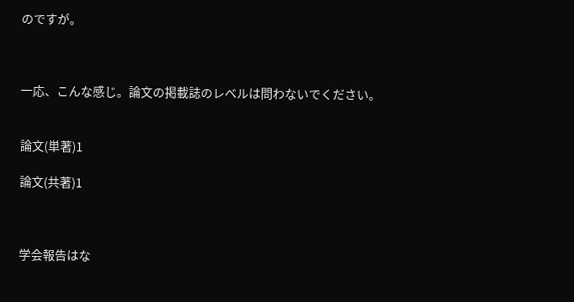のですが。



一応、こんな感じ。論文の掲載誌のレベルは問わないでください。


論文(単著)1

論文(共著)1



学会報告はな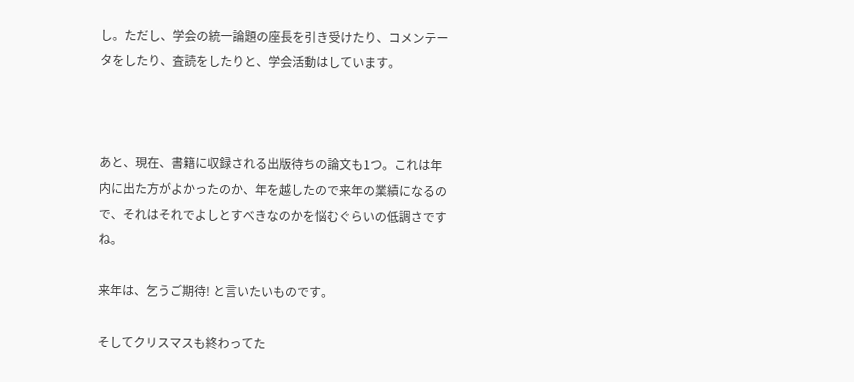し。ただし、学会の統一論題の座長を引き受けたり、コメンテータをしたり、査読をしたりと、学会活動はしています。



あと、現在、書籍に収録される出版待ちの論文も1つ。これは年内に出た方がよかったのか、年を越したので来年の業績になるので、それはそれでよしとすべきなのかを悩むぐらいの低調さですね。

来年は、乞うご期待! と言いたいものです。

そしてクリスマスも終わってた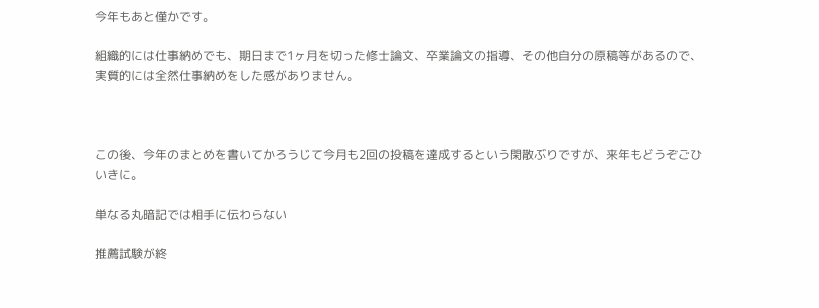今年もあと僅かです。

組織的には仕事納めでも、期日まで1ヶ月を切った修士論文、卒業論文の指導、その他自分の原稿等があるので、実質的には全然仕事納めをした感がありません。



この後、今年のまとめを書いてかろうじて今月も2回の投稿を達成するという閑散ぶりですが、来年もどうぞごひいきに。

単なる丸暗記では相手に伝わらない

推薦試験が終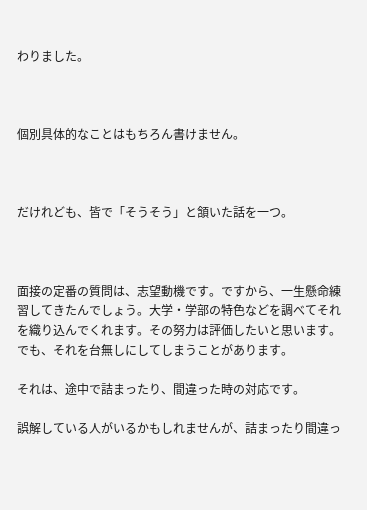わりました。



個別具体的なことはもちろん書けません。



だけれども、皆で「そうそう」と頷いた話を一つ。



面接の定番の質問は、志望動機です。ですから、一生懸命練習してきたんでしょう。大学・学部の特色などを調べてそれを織り込んでくれます。その努力は評価したいと思います。でも、それを台無しにしてしまうことがあります。

それは、途中で詰まったり、間違った時の対応です。

誤解している人がいるかもしれませんが、詰まったり間違っ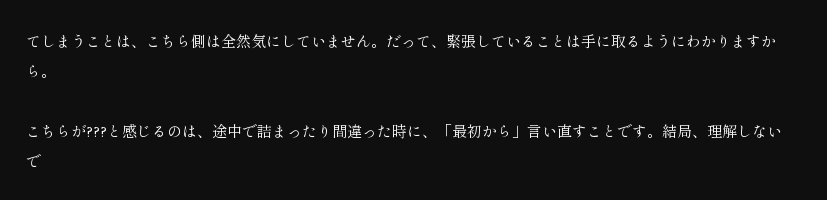てしまうことは、こちら側は全然気にしていません。だって、緊張していることは手に取るようにわかりますから。

こちらが???と感じるのは、途中で詰まったり間違った時に、「最初から」言い直すことです。結局、理解しないで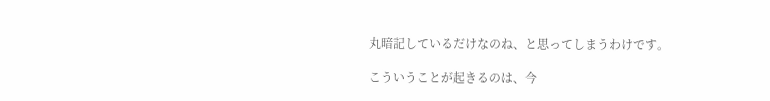丸暗記しているだけなのね、と思ってしまうわけです。

こういうことが起きるのは、今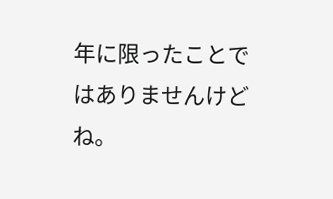年に限ったことではありませんけどね。